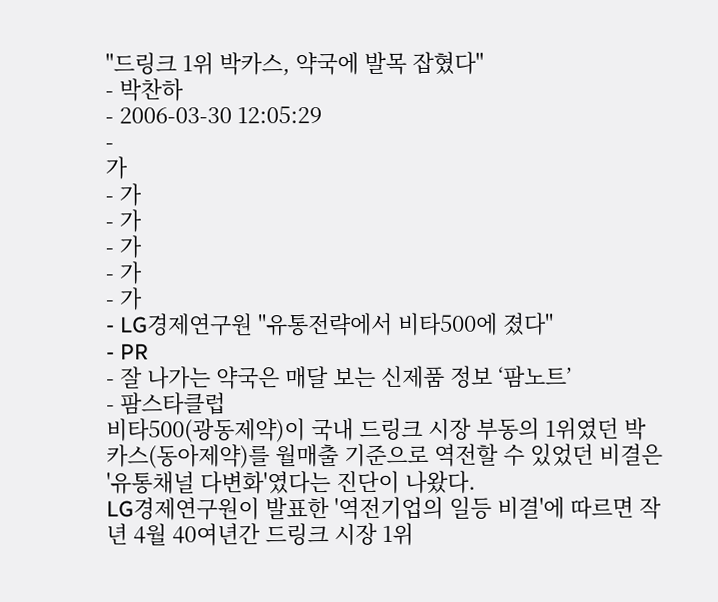"드링크 1위 박카스, 약국에 발목 잡혔다"
- 박찬하
- 2006-03-30 12:05:29
-
가
- 가
- 가
- 가
- 가
- 가
- LG경제연구원 "유통전략에서 비타500에 졌다"
- PR
- 잘 나가는 약국은 매달 보는 신제품 정보 ‘팜노트’
- 팜스타클럽
비타500(광동제약)이 국내 드링크 시장 부동의 1위였던 박카스(동아제약)를 월매출 기준으로 역전할 수 있었던 비결은 '유통채널 다변화'였다는 진단이 나왔다.
LG경제연구원이 발표한 '역전기업의 일등 비결'에 따르면 작년 4월 40여년간 드링크 시장 1위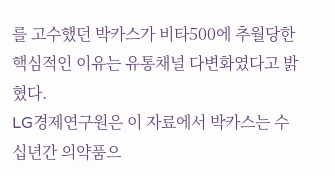를 고수했던 박카스가 비타500에 추월당한 핵심적인 이유는 유통채널 다변화였다고 밝혔다.
LG경제연구원은 이 자료에서 박카스는 수십년간 의약품으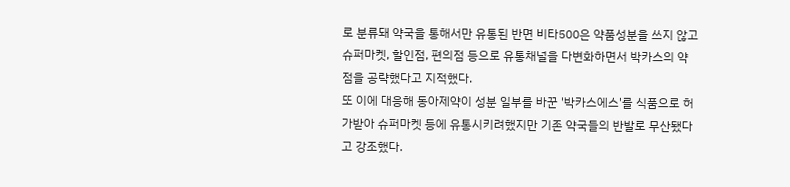로 분류돼 약국을 통해서만 유통된 반면 비타500은 약품성분을 쓰지 않고 슈퍼마켓, 할인점, 편의점 등으로 유통채널을 다변화하면서 박카스의 약점을 공략했다고 지적했다.
또 이에 대응해 동아제약이 성분 일부를 바꾼 '박카스에스'를 식품으로 허가받아 슈퍼마켓 등에 유통시키려했지만 기존 약국들의 반발로 무산됐다고 강조했다.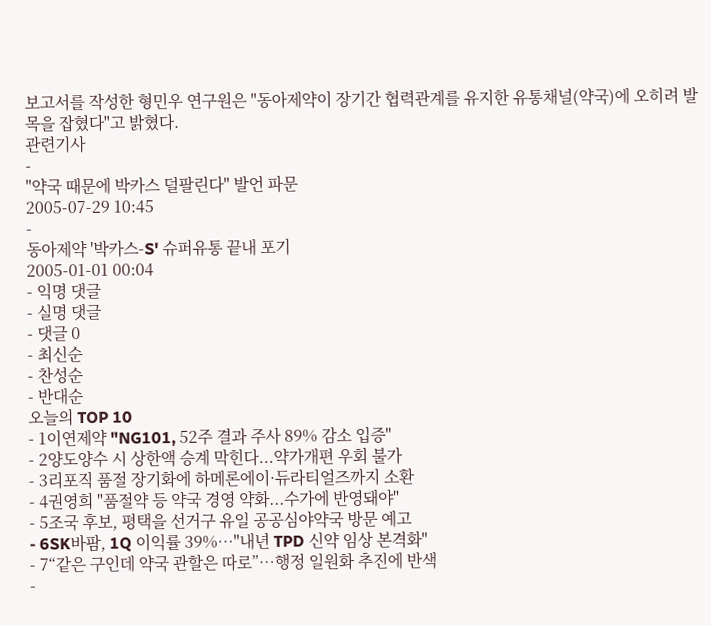보고서를 작성한 형민우 연구원은 "동아제약이 장기간 협력관계를 유지한 유통채널(약국)에 오히려 발목을 잡혔다"고 밝혔다.
관련기사
-
"약국 때문에 박카스 덜팔린다" 발언 파문
2005-07-29 10:45
-
동아제약 '박카스-S' 슈퍼유통 끝내 포기
2005-01-01 00:04
- 익명 댓글
- 실명 댓글
- 댓글 0
- 최신순
- 찬성순
- 반대순
오늘의 TOP 10
- 1이연제약 "NG101, 52주 결과 주사 89% 감소 입증"
- 2양도양수 시 상한액 승계 막힌다...약가개편 우회 불가
- 3리포직 품절 장기화에 하메론에이·듀라티얼즈까지 소환
- 4권영희 "품절약 등 약국 경영 약화...수가에 반영돼야"
- 5조국 후보, 평택을 선거구 유일 공공심야약국 방문 예고
- 6SK바팜, 1Q 이익률 39%…"내년 TPD 신약 임상 본격화"
- 7“같은 구인데 약국 관할은 따로”…행정 일원화 추진에 반색
-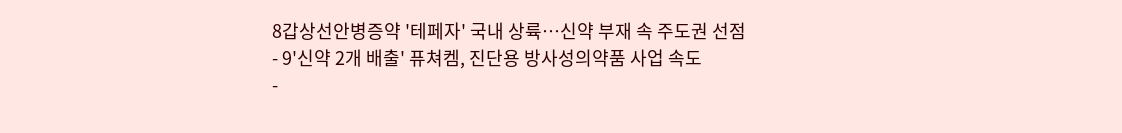8갑상선안병증약 '테페자' 국내 상륙…신약 부재 속 주도권 선점
- 9'신약 2개 배출' 퓨쳐켐, 진단용 방사성의약품 사업 속도
-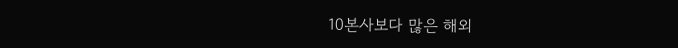10본사보다 많은 해외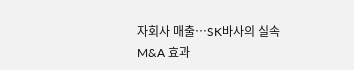자회사 매출…SK바사의 실속 M&A 효과